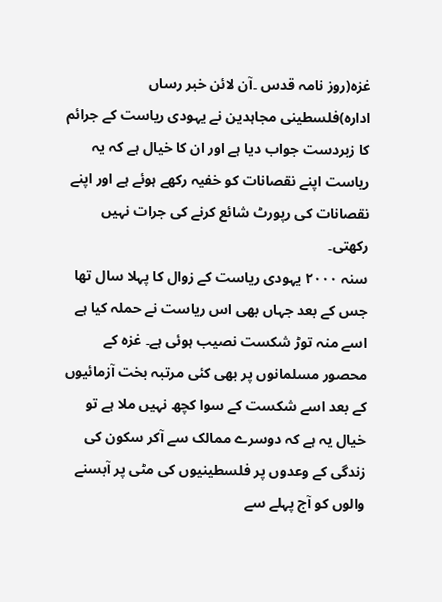غزہ(روز نامہ قدس ۔آن لائن خبر رساں ادارہ)فلسطینی مجاہدین نے یہودی ریاست کے جرائم کا زبردست جواب دیا ہے اور ان کا خیال ہے کہ یہ ریاست اپنے نقصانات کو خفیہ رکھے ہوئے ہے اور اپنے نقصانات کی رپورٹ شائع کرنے کی جرات نہيں رکھتی۔
سنہ ۲۰۰۰ یہودی ریاست کے زوال کا پہلا سال تھا جس کے بعد جہاں بھی اس ریاست نے حملہ کیا ہے اسے منہ توڑ شکست نصیب ہوئی ہے۔ غزہ کے محصور مسلمانوں پر بھی کئی مرتبہ بخت آزمائیوں کے بعد اسے شکست کے سوا کچھ نہیں ملا ہے تو خیال یہ ہے کہ دوسرے ممالک سے آکر سکون کی زندگی کے وعدوں پر فلسطینیوں کی مٹی پر آبسنے والوں کو آج پہلے سے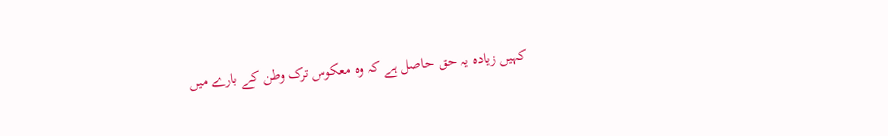کہیں زیادہ یہ حق حاصل ہے کہ وہ معکوس ترک وطن کے بارے میں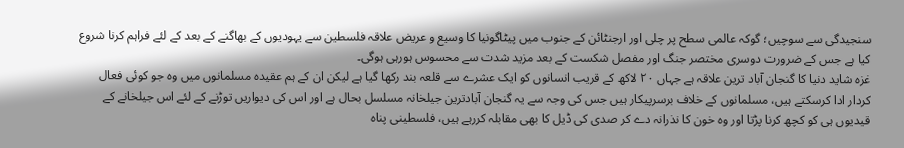سنجیدگی سے سوچیں؛ گوکہ عالمی سطح پر چلی اور ارجنٹائن کے جنوب میں پیٹاگونیا کا وسیع و عریض علاقہ فلسطین سے یہودیوں کے بھاگنے کے بعد کے لئے فراہم کرنا شروع کیا ہے جس کے ضرورت دوسری مختصر جنگ اور مفصل شکست کے بعد مزید شدت سے محسوس ہورہی ہوگی۔
غزہ شاید دنیا کا گنجان آباد ترین علاقہ ہے جہاں ۲۰ لاکھ کے قریب انسانوں کو ایک عشرے سے قلعہ بند رکھا گیا ہے لیکن ان کے ہم عقیدہ مسلمانوں میں وہ جو کوئی فعال کردار ادا کرسکتے ہیں، مسلمانوں کے خلاف برسرپیکار ہیں جس کی وجہ سے یہ گنجان آبادترین جیلخانہ مسلسل بحال ہے اور اس کی دیواریں توڑنے کے لئے اس جیلخانے کے قیدیوں ہی کو کچھ کرنا پڑتا اور وہ خون کا نذرانہ دے کر صدی کی ڈیل کا بھی مقابلہ کررہے ہیں، فلسطینی پناہ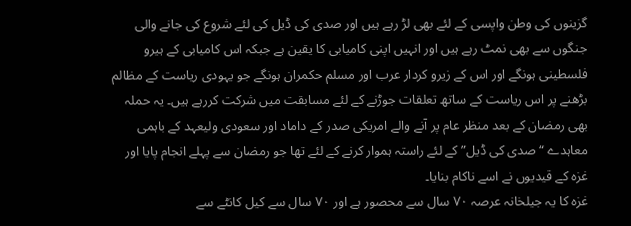گزینوں کی وطن واپسی کے لئے بھی لڑ رہے ہیں اور صدی کی ڈیل کی لئے شروع کی جانے والی جنگوں سے بھی نمٹ رہے ہیں اور انہیں اپنی کامیابی کا یقین ہے جبکہ اس کامیابی کے ہیرو فلسطینی ہونگے اور اس کے زیرو کردار عرب اور مسلم حکمران ہونگے جو یہودی ریاست کے مظالم بڑھنے پر اس ریاست کے ساتھ تعلقات جوڑنے کے لئے مسابقت میں شرکت کررہے ہیں۔ یہ حملہ بھی رمضان کے بعد منظر عام پر آنے والے امریکی صدر کے داماد اور سعودی ولیعہد کے باہمی معاہدے “صدی کی ڈيل” کے لئے راستہ ہموار کرنے کے لئے تھا جو رمضان سے پہلے انجام پایا اور غزہ کے قیدیوں نے اسے ناکام بنایا۔
غزہ کا یہ جیلخانہ عرصہ ۷۰ سال سے محصور ہے اور ۷۰ سال سے کیل کانٹے سے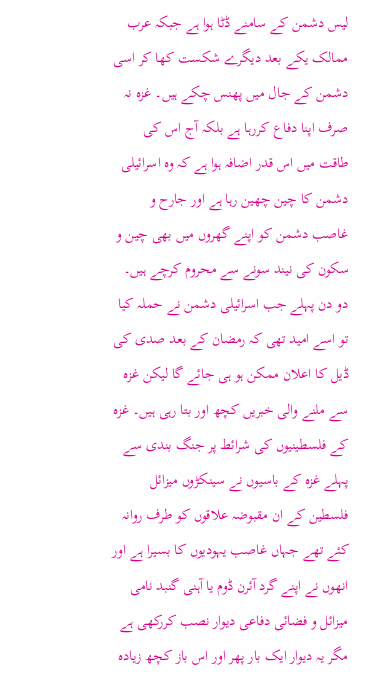لیس دشمن کے سامنے ڈٹا ہوا ہے جبکہ عرب ممالک یکے بعد دیگرے شکست کھا کر اسی دشمن کے جال میں پھنس چکے ہیں۔ غزہ نہ صرف اپنا دفاع کررہا ہے بلکہ آج اس کی طاقت میں اس قدر اضافہ ہوا ہے کہ وہ اسرائیلی دشمن کا چین چھین رہا ہے اور جارح و غاصب دشمن کو اپنے گھروں میں بھی چین و سکون کی نیند سونے سے محروم کرچے ہیں۔ دو دن پہلے جب اسرائیلی دشمن نے حملہ کیا تو اسے امید تھی کہ رمضان کے بعد صدی کی ڈیل کا اعلان ممکن ہو ہی جائے گا لیکن غزہ سے ملنے والی خبریں کچھ اور بتا رہی ہیں۔ غزہ کے فلسطینیوں کی شرائط پر جنگ بندی سے پہلے غزہ کے باسیوں نے سینکڑوں میزائل فلسطین کے ان مقبوضہ علاقوں کو طرف روانہ کئے تھے جہاں غاصب یہودیوں کا بسیرا ہے اور انھوں نے اپنے گرد آئرن ڈوم یا آہنی گنبد نامی میزائل و فضائی دفاعی دیوار نصب کررکھی ہے مگر یہ دیوار ایک بار پھر اور اس باز کچھ زیادہ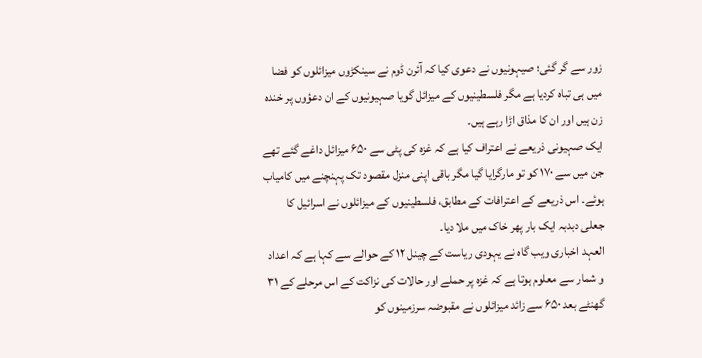زور سے گر گئی؛ صیہونیوں نے دعوی کیا کہ آئرن ڈوم نے سینکڑوں میزائلوں کو فضا میں ہی تباہ کردیا ہے مگر فلسطینیوں کے میزائل گویا صہیونیوں کے ان دعؤوں پر خندہ زن ہیں اور ان کا مذاق اڑا رہے ہیں۔
ایک صہیونی ذریعے نے اعتراف کیا ہے کہ غزہ کی پٹی سے ۶۵۰ میزائل داغے گئے تھے جن میں سے ۱۷۰ کو تو مارگرایا گیا مگر باقی اپنی منزل مقصود تک پہنچنے میں کامیاب ہوئے۔ اس ذریعے کے اعترافات کے مطابق، فلسطینیوں کے میزائلوں نے اسرائیل کا جعلی دبدبہ ایک بار پھر خاک میں ملا دیا۔
العہد اخباری ویب گاہ نے یہودی ریاست کے چینل ۱۲ کے حوالے سے کہا ہے کہ اعداد و شمار سے معلوم ہوتا ہے کہ غزہ پر حملے اور حالات کی نزاکت کے اس مرحلے کے ۳۱ گھنٹے بعد ۶۵۰ سے زائد میزائلوں نے مقبوضہ سرزمینوں کو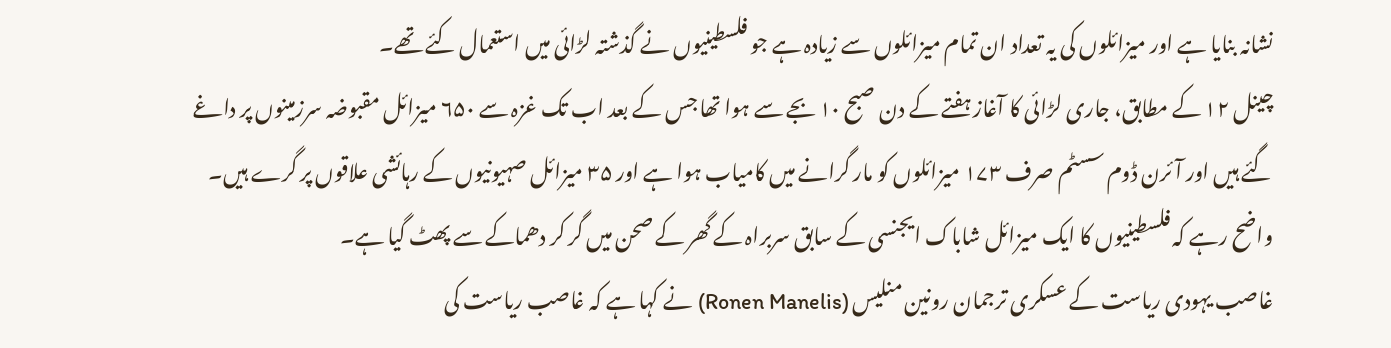نشانہ بنایا ہے اور میزائلوں کی یہ تعداد ان تمام میزائلوں سے زیادہ ہے جو فلسطینیوں نے گذشتہ لڑائی میں استعمال کئے تھے۔
چینل ۱۲ کے مطابق، جاری لڑائی کا آغاز ہفتے کے دن صبح ۱۰ بجے سے ہوا تھا جس کے بعد اب تک غزہ سے ۶۵۰ میزائل مقبوضہ سرزمینوں پر داغے گئے ہیں اور آئرن ڈوم سسٹم صرف ۱۷۳ میزائلوں کو مار گرانے میں کامیاب ہوا ہے اور ۳۵ میزائل صہیونیوں کے رہائشی علاقوں پر گرے ہیں۔
واضح رہے کہ فلسطینیوں کا ایک میزائل شاباک ایجنسی کے سابق سربراہ کے گھر کے صحن میں گر کر دھماکے سے پھٹ گیا ہے۔
غاصب یہودی ریاست کے عسکری ترجمان رونین منلیس (Ronen Manelis) نے کہا ہے کہ غاصب ریاست کی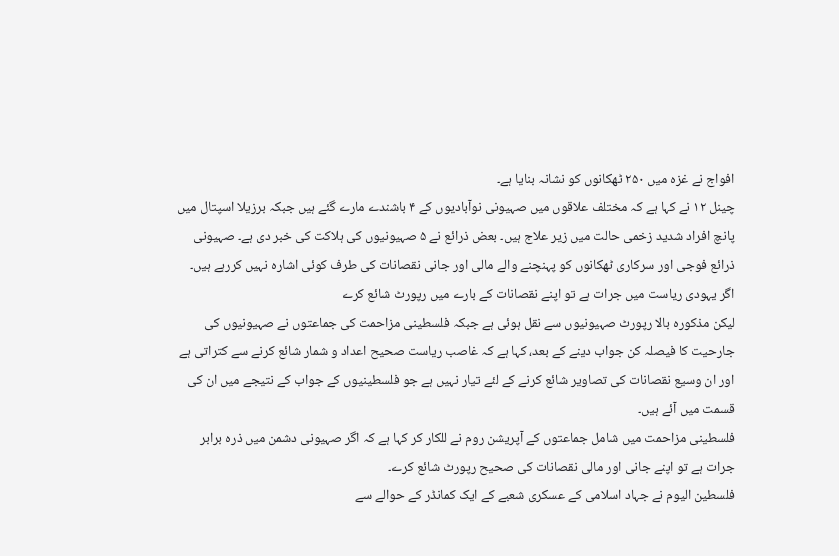افواج نے غزہ میں ۲۵۰ ٹھکانوں کو نشانہ بنایا ہے۔
چینل ۱۲ نے کہا ہے کہ مختلف علاقوں میں صہیونی نوآبادیوں کے ۴ باشندے مارے گئے ہیں جبکہ برزیلا اسپتال میں پانچ افراد شدید زخمی حالت میں زیر علاج ہیں۔ بعض ذرائع نے ۵ صہیونیوں کی ہلاکت کی خبر دی ہے۔ صہیونی ذرائع فوجی اور سرکاری ٹھکانوں کو پہنچنے والے مالی اور جانی نقصانات کی طرف کوئی اشارہ نہیں کررہے ہیں۔
اگر یہودی ریاست میں جرات ہے تو اپنے نقصانات کے بارے میں رپورٹ شائع کرے
لیکن مذکورہ بالا رپورٹ صہیونیوں سے نقل ہوئی ہے جبکہ فلسطینی مزاحمت کی جماعتوں نے صہیونیوں کی جارحیت کا فیصلہ کن جواب دینے کے بعد، کہا ہے کہ غاصب ریاست صحیح اعداد و شمار شائع کرنے سے کتراتی ہے اور ان وسیع نقصانات کی تصاویر شائع کرنے کے لئے تیار نہیں ہے جو فلسطینیوں کے جواب کے نتیجے میں ان کی قسمت میں آئے ہیں۔
فلسطینی مزاحمت میں شامل جماعتوں کے آپریشن روم نے للکار کر کہا ہے کہ اگر صہیونی دشمن میں ذرہ برابر جرات ہے تو اپنے جانی اور مالی نقصانات کی صحیح رپورٹ شائع کرے۔
فلسطین الیوم نے جہاد اسلامی کے عسکری شعبے کے ایک کمانڈر کے حوالے سے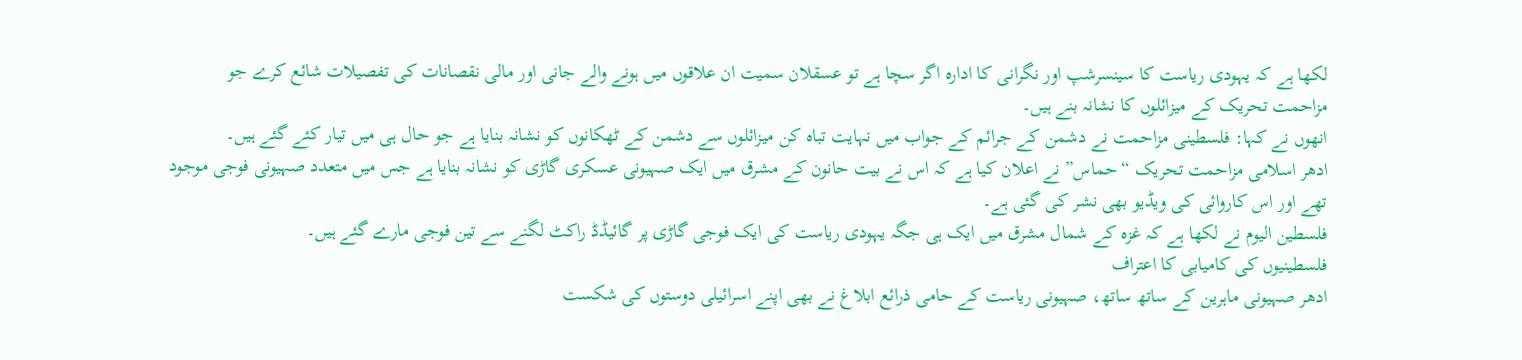لکھا ہے کہ یہودی ریاست کا سینسرشپ اور نگرانی کا ادارہ اگر سچا ہے تو عسقلان سمیت ان علاقوں میں ہونے والے جانی اور مالی نقصانات کی تفصیلات شائع کرے جو مزاحمت تحریک کے میزائلوں کا نشانہ بنے ہیں۔
انھوں نے کہا: فلسطینی مزاحمت نے دشمن کے جرائم کے جواب میں نہایت تباہ کن میزائلوں سے دشمن کے ٹھکانوں کو نشانہ بنایا ہے جو حال ہی میں تیار کئے گئے ہیں۔
ادھر اسلامی مزاحمت تحریک “حماس” نے اعلان کیا ہے کہ اس نے بیت حانون کے مشرق میں ایک صہیونی عسکری گاڑی کو نشانہ بنایا ہے جس میں متعدد صہیونی فوجی موجود تھے اور اس کاروائی کی ویڈیو بھی نشر کی گئی ہے۔
فلسطین الیوم نے لکھا ہے کہ غزہ کے شمال مشرق میں ایک ہی جگہ یہودی ریاست کی ایک فوجی گاڑی پر گائیڈڈ راکٹ لگنے سے تین فوجی مارے گئے ہیں۔
فلسطینیوں کی کامیابی کا اعتراف
ادھر صہیونی ماہرین کے ساتھ ساتھ، صہیونی ریاست کے حامی ذرائع ابلاغ نے بھی اپنے اسرائیلی دوستوں کی شکست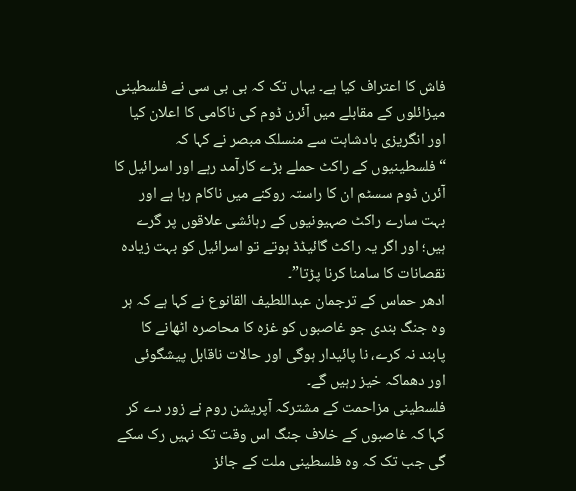فاش کا اعتراف کیا ہے۔ یہاں تک کہ بی بی سی نے فلسطینی میزائلوں کے مقابلے میں آئرن ڈوم کی ناکامی کا اعلان کیا اور انگریزی بادشاہت سے منسلک مبصر نے کہا کہ “فلسطینیوں کے راکٹ حملے بڑے کارآمد رہے اور اسرائیل کا آئرن ڈوم سسٹم ان کا راستہ روکنے میں ناکام رہا ہے اور بہت سارے راکٹ صہیونیوں کے رہائشی علاقوں پر گرے ہیں؛ اور اگر یہ راکٹ گائیڈڈ ہوتے تو اسرائیل کو بہت زیادہ نقصانات کا سامنا کرنا پڑتا”۔
ادھر حماس کے ترجمان عبداللطیف القانوع نے کہا ہے کہ ہر وہ جنگ بندی جو غاصبوں کو غزہ کا محاصرہ اٹھانے کا پابند نہ کرے، نا پائیدار ہوگی اور حالات ناقابل پیشگوئی اور دھماکہ خیز رہیں گے۔
فلسطینی مزاحمت کے مشترکہ آپریشن روم نے زور دے کر کہا کہ غاصبوں کے خلاف جنگ اس وقت تک نہیں رک سکے گی جب تک کہ وہ فلسطینی ملت کے جائز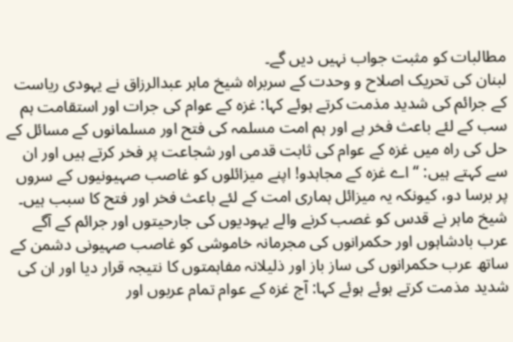مطالبات کو مثبت جواب نہيں دیں گے۔
لبنان کی تحریک اصلاح و وحدت کے سربراہ شیخ ماہر عبدالرزاق نے یہودی ریاست کے جرائم کی شدید مذمت کرتے ہوئے کہا: غزہ کے عوام کی جرات اور استقامت ہم سب کے لئے باعث فخر ہے اور ہم امت مسلمہ کی فتح اور مسلمانوں کے مسائل کے حل کی راہ میں غزہ کے عوام کی ثابت قدمی اور شجاعت پر فخر کرتے ہيں اور ان سے کہتے ہیں: “اے غزہ کے مجاہدو! اپنے میزائلوں کو غاصب صہیونیوں کے سروں پر برسا دو، کیونکہ یہ میزائل ہماری امت کے لئے باعث فخر اور فتح کا سبب ہیں۔
شیخ ماہر نے قدس کو غصب کرنے والے یہودیوں کی جارحیتوں اور جرائم کے آگے عرب بادشاہوں اور حکمرانوں کی مجرمانہ خاموشی کو غاصب صہیونی دشمن کے ساتھ عرب حکمرانوں کی ساز باز اور ذلیلانہ مفاہمتوں کا نتیجہ قرار دیا اور ان کی شدید مذمت کرتے ہوئے ہوئے کہا: آج غزہ کے عوام تمام عربوں اور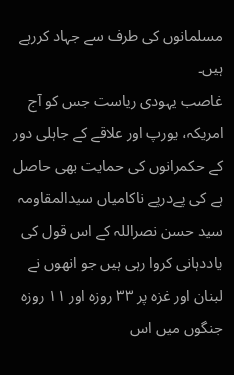مسلمانوں کی طرف سے جہاد کررہے ہیں۔
غاصب یہودی ریاست جس کو آج امریکہ، یورپ اور علاقے کے جاہلی دور کے حکمرانوں کی حمایت بھی حاصل ہے کی پےدرپے ناکامیاں سیدالمقاومہ سید حسن نصراللہ کے اس قول کی یاددہانی کروا رہی ہیں جو انھوں نے لبنان اور غزہ پر ۳۳ روزہ اور ۱۱ روزہ جنگوں میں اس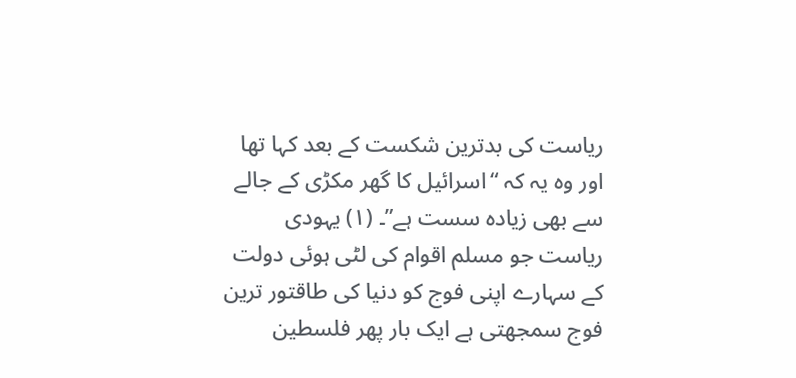ریاست کی بدترین شکست کے بعد کہا تھا اور وہ یہ کہ “اسرائیل کا گھر مکڑی کے جالے سے بھی زیادہ سست ہے”۔ (۱) یہودی ریاست جو مسلم اقوام کی لٹی ہوئی دولت کے سہارے اپنی فوج کو دنیا کی طاقتور ترین فوج سمجھتی ہے ایک بار پھر فلسطین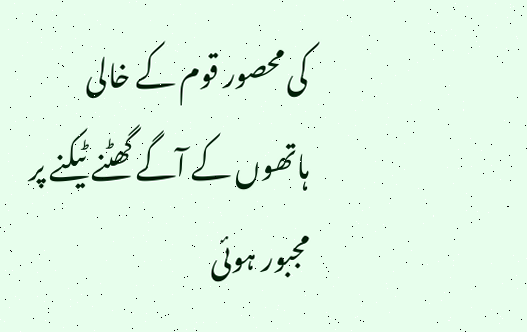کی محصور قوم کے خالی ہاتھوں کے آگے گھٹنے ٹیکنے پر مجبور ہوئی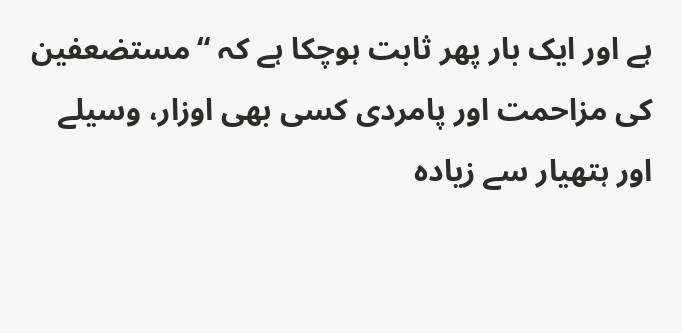ہے اور ایک بار پھر ثابت ہوچکا ہے کہ “مستضعفین کی مزاحمت اور پامردی کسی بھی اوزار، وسیلے اور ہتھیار سے زیادہ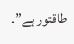طاقتور ہے”۔